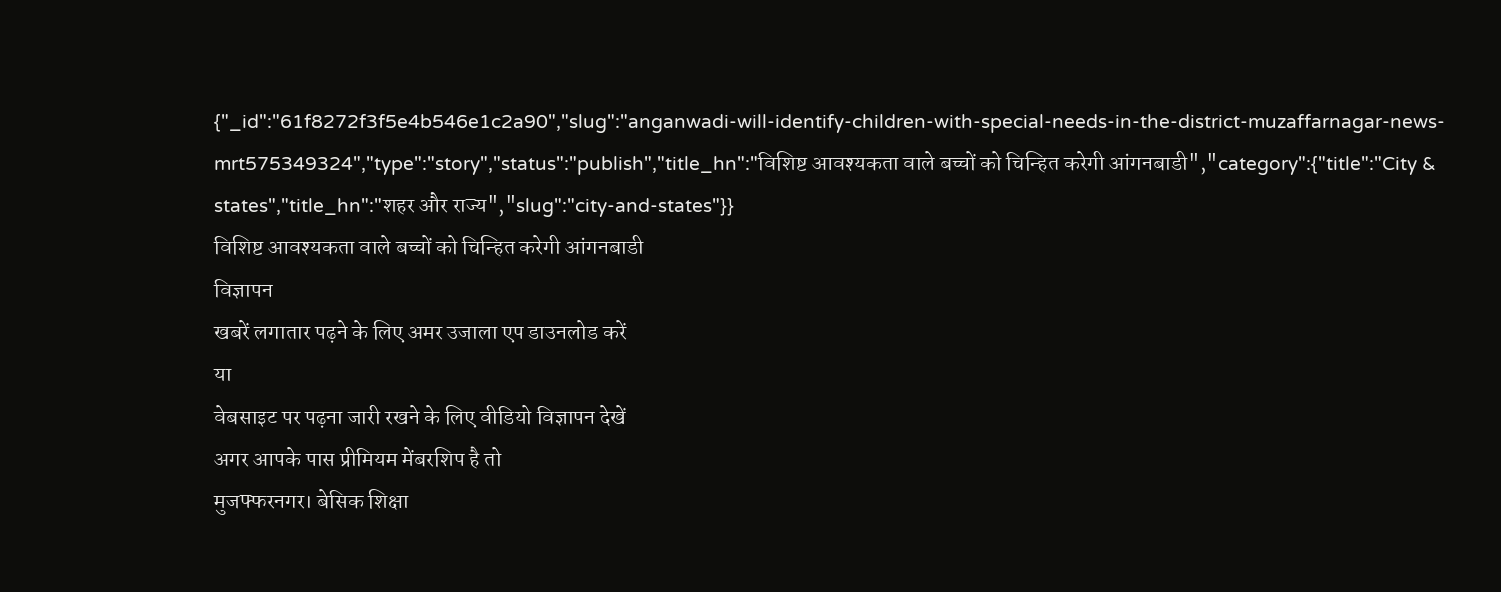{"_id":"61f8272f3f5e4b546e1c2a90","slug":"anganwadi-will-identify-children-with-special-needs-in-the-district-muzaffarnagar-news-mrt575349324","type":"story","status":"publish","title_hn":"विशिष्ट आवश्यकता वाले बच्चों को चिन्हित करेगी आंगनबाडी","category":{"title":"City & states","title_hn":"शहर और राज्य","slug":"city-and-states"}}
विशिष्ट आवश्यकता वाले बच्चों को चिन्हित करेगी आंगनबाडी
विज्ञापन
खबरें लगातार पढ़ने के लिए अमर उजाला एप डाउनलोड करें
या
वेबसाइट पर पढ़ना जारी रखने के लिए वीडियो विज्ञापन देखें
अगर आपके पास प्रीमियम मेंबरशिप है तो
मुजफ्फरनगर। बेसिक शिक्षा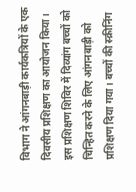विभाग ने आंगनबाड़ी कार्यकत्रियों के एक दिवसीय प्रशिक्षण का आयोजन किया। इस प्रशिक्षण शिविर में दिव्यांग बच्चों को चिन्हित करने के लिए आंगनबाड़ी को प्रशिक्षण दिया गया। बच्चों की स्क्रीनिंग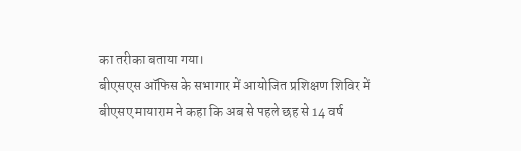का तरीका बताया गया।
बीएसएस ऑफिस के सभागार में आयोजित प्रशिक्षण शिविर में बीएसए मायाराम ने कहा कि अब से पहले छह से 14 वर्ष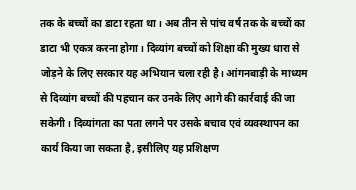तक के बच्चों का डाटा रहता था। अब तीन से पांच वर्ष तक के बच्चों का डाटा भी एकत्र करना होगा। दिव्यांग बच्चों को शिक्षा की मुख्य धारा से जोड़ने के लिए सरकार यह अभियान चला रही है। आंगनबाड़ी के माध्यम से दिव्यांग बच्चों की पहचान कर उनके लिए आगे की कार्रवाई की जा सकेगी। दिव्यांगता का पता लगने पर उसके बचाव एवं व्यवस्थापन का कार्य किया जा सकता है, इसीलिए यह प्रशिक्षण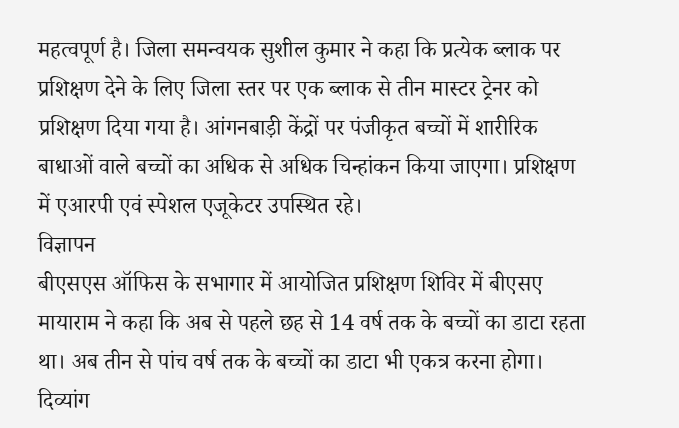महत्वपूर्ण है। जिला समन्वयक सुशील कुमार ने कहा कि प्रत्येक ब्लाक पर प्रशिक्षण देने के लिए जिला स्तर पर एक ब्लाक से तीन मास्टर ट्रेनर को प्रशिक्षण दिया गया है। आंगनबाड़ी केंद्रों पर पंजीकृत बच्चों में शारीरिक बाधाओं वाले बच्चों का अधिक से अधिक चिन्हांकन किया जाएगा। प्रशिक्षण में एआरपी एवं स्पेशल एजूकेटर उपस्थित रहे।
विज्ञापन
बीएसएस ऑफिस के सभागार में आयोजित प्रशिक्षण शिविर में बीएसए मायाराम ने कहा कि अब से पहले छह से 14 वर्ष तक के बच्चों का डाटा रहता था। अब तीन से पांच वर्ष तक के बच्चों का डाटा भी एकत्र करना होगा। दिव्यांग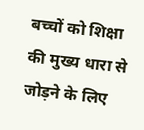बच्चों को शिक्षा की मुख्य धारा से जोड़ने के लिए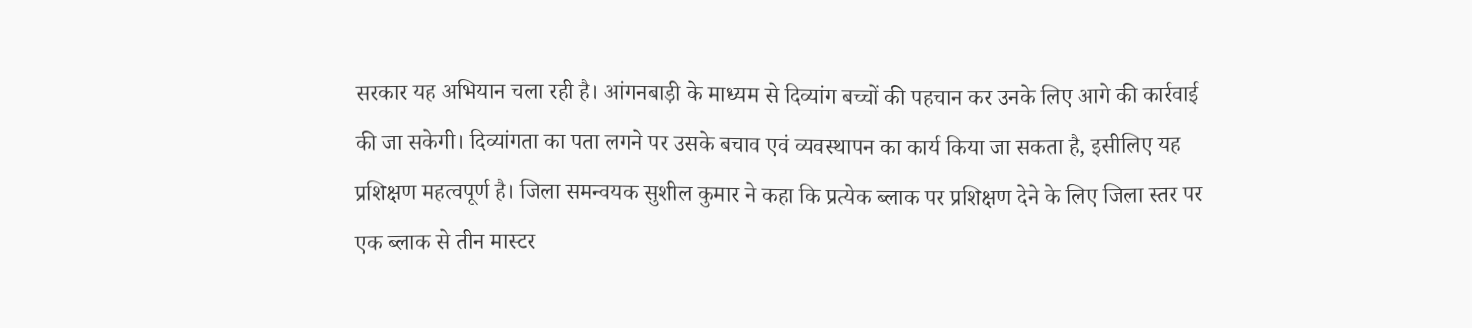सरकार यह अभियान चला रही है। आंगनबाड़ी के माध्यम से दिव्यांग बच्चों की पहचान कर उनके लिए आगे की कार्रवाई की जा सकेगी। दिव्यांगता का पता लगने पर उसके बचाव एवं व्यवस्थापन का कार्य किया जा सकता है, इसीलिए यह प्रशिक्षण महत्वपूर्ण है। जिला समन्वयक सुशील कुमार ने कहा कि प्रत्येक ब्लाक पर प्रशिक्षण देने के लिए जिला स्तर पर एक ब्लाक से तीन मास्टर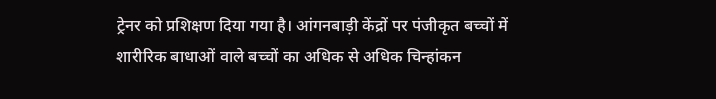ट्रेनर को प्रशिक्षण दिया गया है। आंगनबाड़ी केंद्रों पर पंजीकृत बच्चों में शारीरिक बाधाओं वाले बच्चों का अधिक से अधिक चिन्हांकन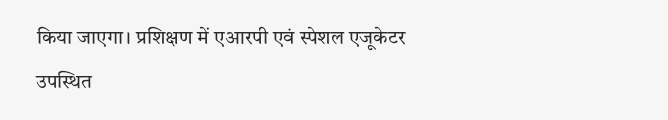किया जाएगा। प्रशिक्षण में एआरपी एवं स्पेशल एजूकेटर उपस्थित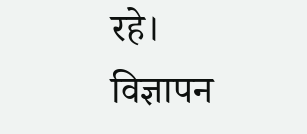रहे।
विज्ञापन